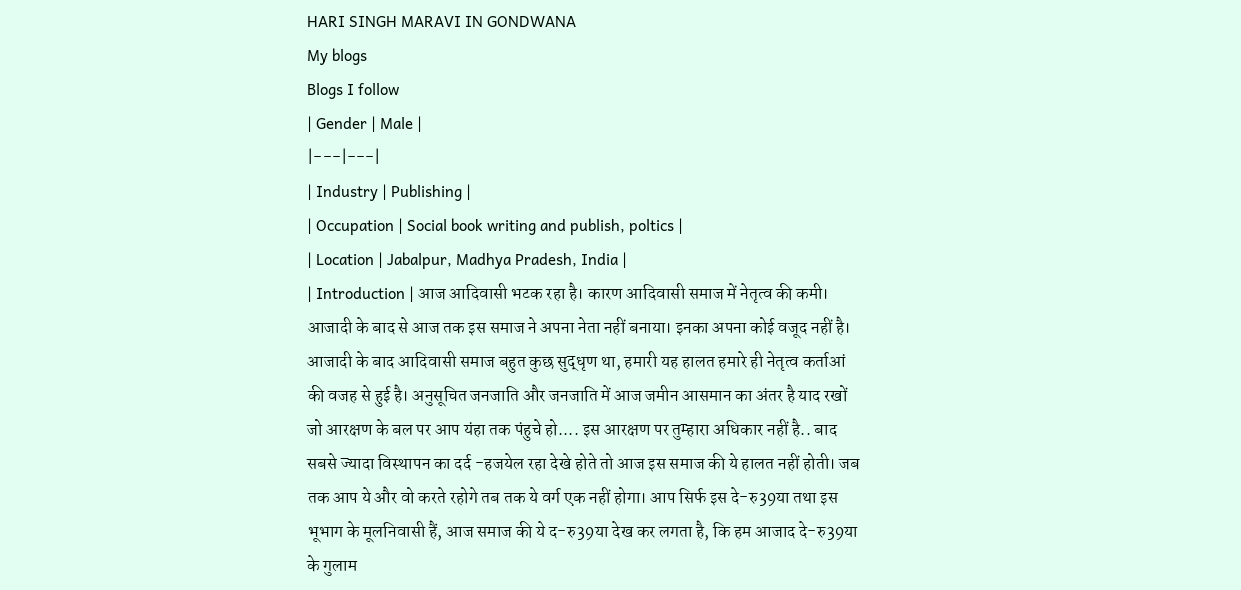HARI SINGH MARAVI IN GONDWANA
My blogs
Blogs I follow
| Gender | Male |
|---|---|
| Industry | Publishing |
| Occupation | Social book writing and publish, poltics |
| Location | Jabalpur, Madhya Pradesh, India |
| Introduction | आज आदिवासी भटक रहा है। कारण आदिवासी समाज में नेतृत्व की कमी। आजादी के बाद से आज तक इस समाज ने अपना नेता नहीं बनाया। इनका अपना कोई वजूद नहीं है। आजादी के बाद आदिवासी समाज बहुत कुछ सुद्धृण था, हमारी यह हालत हमारे ही नेतृत्व कर्ताआं की वजह से हुई है। अनुसूचित जनजाति और जनजाति में आज जमीन आसमान का अंतर है याद रखों जो आरक्षण के बल पर आप यंहा तक पंहुचे हो.... इस आरक्षण पर तुम्हारा अधिकार नहीं है.. बाद सबसे ज्यादा विस्थापन का दर्द -हजयेल रहा देखे होते तो आज इस समाज की ये हालत नहीं होती। जब तक आप ये और वो करते रहोगे तब तक ये वर्ग एक नहीं होगा। आप सिर्फ इस दे-रु39या तथा इस भूभाग के मूलनिवासी हैं, आज समाज की ये द-रु39या देख कर लगता है, कि हम आजाद दे-रु39या के गुलाम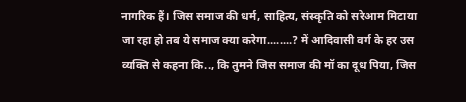नागरिक हैं। जिस समाज की धर्म, साहित्य, संस्कृति को सरेआम मिटाया जा रहा हो तब ये समाज क्या करेगा........? में आदिवासी वर्ग के हर उस व्यक्ति से कहना कि.., कि तुमने जिस समाज की मॉ का दूध पिया, जिस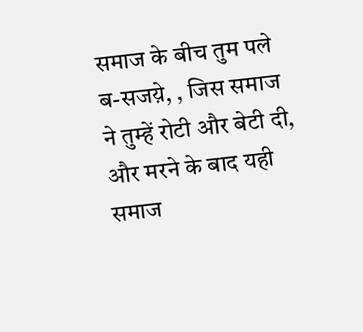समाज के बीच तुम पले ब-सजय़े, , जिस समाज ने तुम्हें रोटी और बेटी दी, और मरने के बाद यही समाज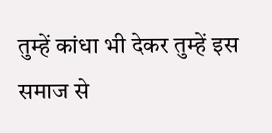तुम्हें कांधा भी देकर तुम्हें इस समाज से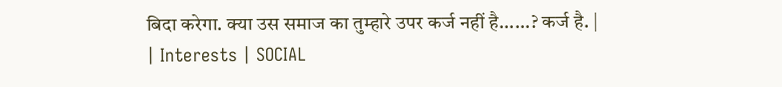बिदा करेगा. क्या उस समाज का तुम्हारे उपर कर्ज नहीं है......? कर्ज है. |
| Interests | SOCIAL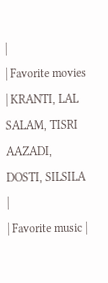|
| Favorite movies | KRANTI, LAL SALAM, TISRI AAZADI, DOSTI, SILSILA |
| Favorite music |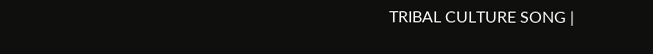TRIBAL CULTURE SONG |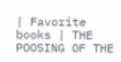| Favorite books | THE POOSING OF THE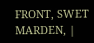FRONT, SWET MARDEN, |